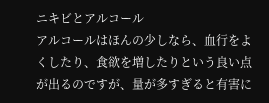ニキビとアルコール
アルコールはほんの少しなら、血行をよくしたり、食欲を増したりという良い点が出るのですが、量が多すぎると有害に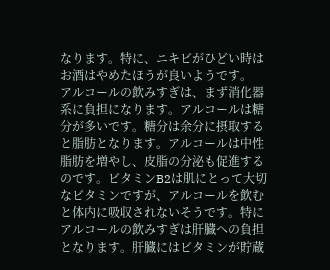なります。特に、ニキビがひどい時はお酒はやめたほうが良いようです。
アルコールの飲みすぎは、まず消化器系に負担になります。アルコールは糖分が多いです。糖分は余分に摂取すると脂肪となります。アルコールは中性脂肪を増やし、皮脂の分泌も促進するのです。ビタミンB2は肌にとって大切なビタミンですが、アルコールを飲むと体内に吸収されないそうです。特にアルコールの飲みすぎは肝臓への負担となります。肝臓にはビタミンが貯蔵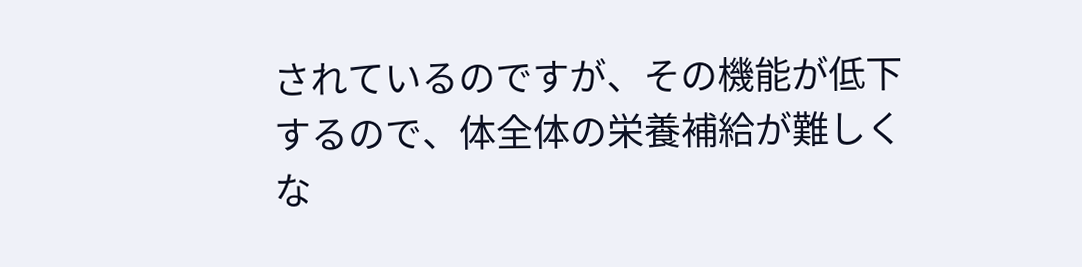されているのですが、その機能が低下するので、体全体の栄養補給が難しくな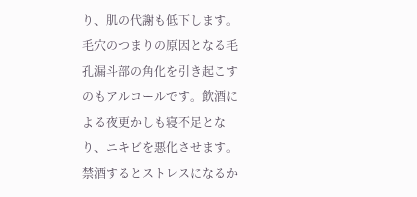り、肌の代謝も低下します。
毛穴のつまりの原因となる毛孔漏斗部の角化を引き起こすのもアルコールです。飲酒による夜更かしも寝不足となり、ニキビを悪化させます。禁酒するとストレスになるか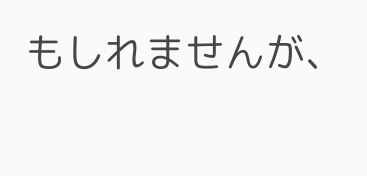もしれませんが、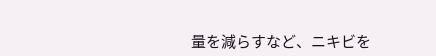量を減らすなど、ニキビを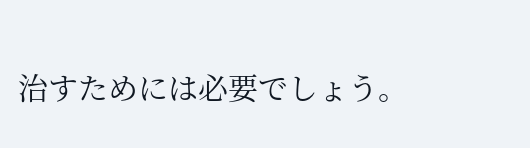治すためには必要でしょう。